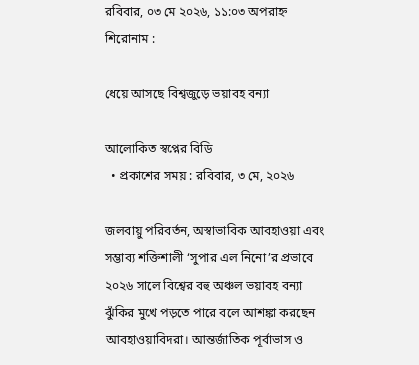রবিবার, ০৩ মে ২০২৬, ১১:০৩ অপরাহ্ন
শিরোনাম :

ধেয়ে আসছে বিশ্বজুড়ে ভয়াবহ বন্যা

আলোকিত স্বপ্নের বিডি
  • প্রকাশের সময় : রবিবার, ৩ মে, ২০২৬

জলবায়ু পরিবর্তন, অস্বাভাবিক আবহাওয়া এবং সম্ভাব্য শক্তিশালী ‘সুপার এল নিনো’র প্রভাবে ২০২৬ সালে বিশ্বের বহু অঞ্চল ভয়াবহ বন্যা ঝুঁকির মুখে পড়তে পারে বলে আশঙ্কা করছেন আবহাওয়াবিদরা। আন্তর্জাতিক পূর্বাভাস ও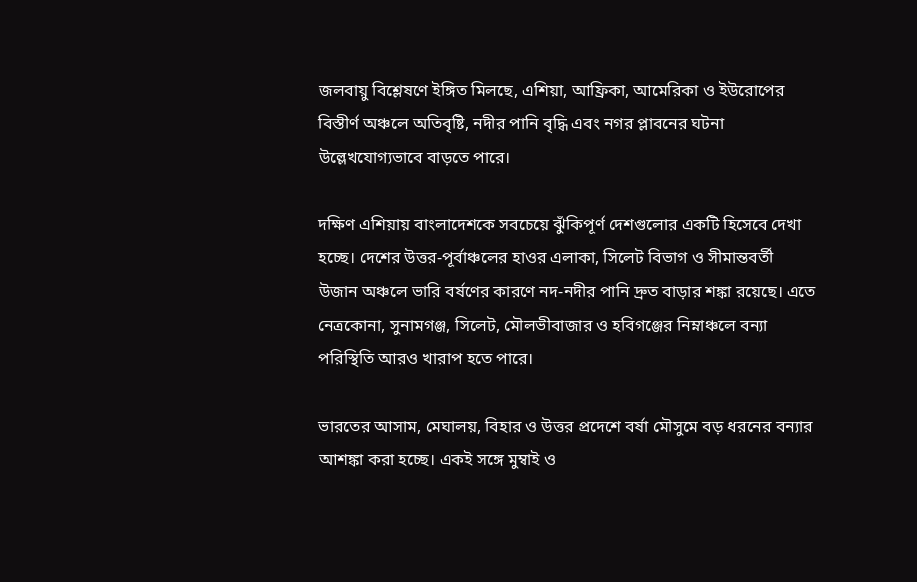জলবায়ু বিশ্লেষণে ইঙ্গিত মিলছে, এশিয়া, আফ্রিকা, আমেরিকা ও ইউরোপের বিস্তীর্ণ অঞ্চলে অতিবৃষ্টি, নদীর পানি বৃদ্ধি এবং নগর প্লাবনের ঘটনা উল্লেখযোগ্যভাবে বাড়তে পারে।

দক্ষিণ এশিয়ায় বাংলাদেশকে সবচেয়ে ঝুঁকিপূর্ণ দেশগুলোর একটি হিসেবে দেখা হচ্ছে। দেশের উত্তর-পূর্বাঞ্চলের হাওর এলাকা, সিলেট বিভাগ ও সীমান্তবর্তী উজান অঞ্চলে ভারি বর্ষণের কারণে নদ-নদীর পানি দ্রুত বাড়ার শঙ্কা রয়েছে। এতে নেত্রকোনা, সুনামগঞ্জ, সিলেট, মৌলভীবাজার ও হবিগঞ্জের নিম্নাঞ্চলে বন্যা পরিস্থিতি আরও খারাপ হতে পারে।

ভারতের আসাম, মেঘালয়, বিহার ও উত্তর প্রদেশে বর্ষা মৌসুমে বড় ধরনের বন্যার আশঙ্কা করা হচ্ছে। একই সঙ্গে মুম্বাই ও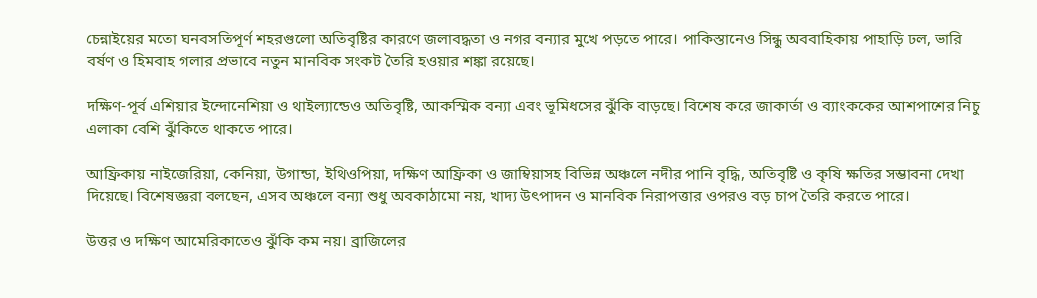চেন্নাইয়ের মতো ঘনবসতিপূর্ণ শহরগুলো অতিবৃষ্টির কারণে জলাবদ্ধতা ও নগর বন্যার মুখে পড়তে পারে। পাকিস্তানেও সিন্ধু অববাহিকায় পাহাড়ি ঢল, ভারি বর্ষণ ও হিমবাহ গলার প্রভাবে নতুন মানবিক সংকট তৈরি হওয়ার শঙ্কা রয়েছে।

দক্ষিণ-পূর্ব এশিয়ার ইন্দোনেশিয়া ও থাইল্যান্ডেও অতিবৃষ্টি, আকস্মিক বন্যা এবং ভূমিধসের ঝুঁকি বাড়ছে। বিশেষ করে জাকার্তা ও ব্যাংককের আশপাশের নিচু এলাকা বেশি ঝুঁকিতে থাকতে পারে।

আফ্রিকায় নাইজেরিয়া, কেনিয়া, উগান্ডা, ইথিওপিয়া, দক্ষিণ আফ্রিকা ও জাম্বিয়াসহ বিভিন্ন অঞ্চলে নদীর পানি বৃদ্ধি, অতিবৃষ্টি ও কৃষি ক্ষতির সম্ভাবনা দেখা দিয়েছে। বিশেষজ্ঞরা বলছেন, এসব অঞ্চলে বন্যা শুধু অবকাঠামো নয়, খাদ্য উৎপাদন ও মানবিক নিরাপত্তার ওপরও বড় চাপ তৈরি করতে পারে।

উত্তর ও দক্ষিণ আমেরিকাতেও ঝুঁকি কম নয়। ব্রাজিলের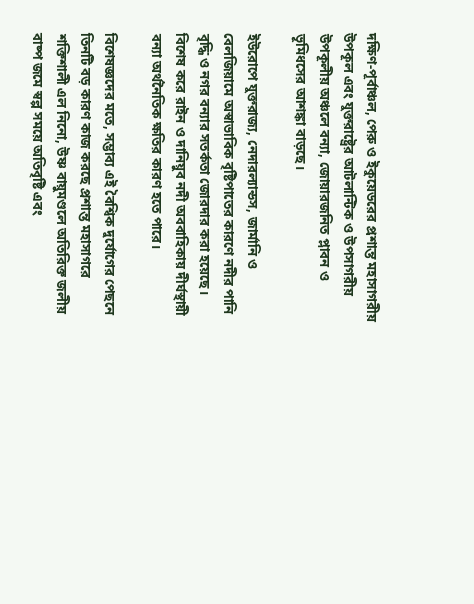দক্ষিণ-পূর্বাঞ্চল, পেরু ও ইকুয়েডরের প্রশান্ত মহাসাগরীয় উপকূল এবং যুক্তরাষ্ট্রের আটলান্টিক ও উপসাগরীয় উপকূলীয় অঞ্চলে বন্যা, জোয়ারজনিত প্লাবন ও ভূমিধসের আশঙ্কা বাড়ছে।

ইউরোপে যুক্তরাজ্য, নেদারল্যান্ডস, জার্মানি ও বেলজিয়ামে অস্বাভাবিক বৃষ্টিপাতের কারণে নদীর পানি বৃদ্ধি ও নগর বন্যার সতর্কতা জোরদার করা হয়েছে। বিশেষ করে রাইন ও দানিয়ুব নদী অববাহিকায় দীর্ঘস্থায়ী বন্যা অর্থনৈতিক ক্ষতির কারণ হতে পারে।

বিশেষজ্ঞদের মতে, সম্ভাব্য এই বৈশ্বিক দুর্যোগের পেছনে তিনটি বড় কারণ কাজ করছে প্রশান্ত মহাসাগরে শক্তিশালী এল নিনো, উষ্ণ বায়ুমণ্ডলে অতিরিক্ত জলীয় বাষ্প জমে স্বল্প সময়ে অতিবৃষ্টি এবং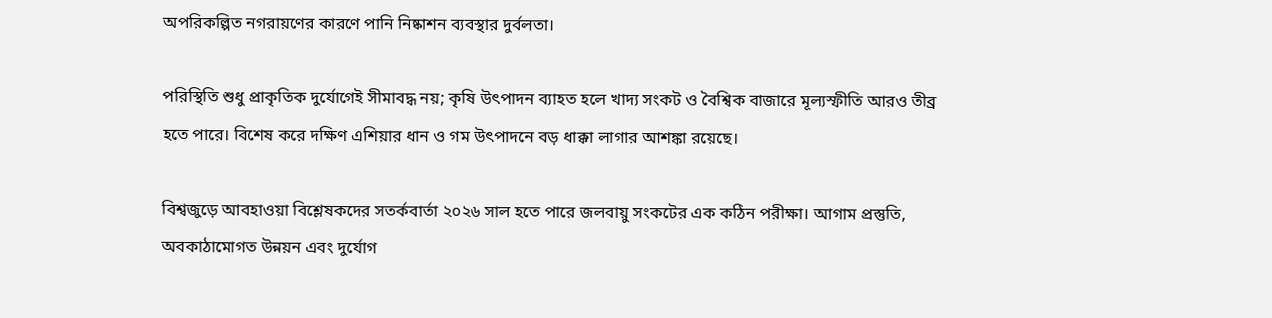অপরিকল্পিত নগরায়ণের কারণে পানি নিষ্কাশন ব্যবস্থার দুর্বলতা।

পরিস্থিতি শুধু প্রাকৃতিক দুর্যোগেই সীমাবদ্ধ নয়; কৃষি উৎপাদন ব্যাহত হলে খাদ্য সংকট ও বৈশ্বিক বাজারে মূল্যস্ফীতি আরও তীব্র হতে পারে। বিশেষ করে দক্ষিণ এশিয়ার ধান ও গম উৎপাদনে বড় ধাক্কা লাগার আশঙ্কা রয়েছে।

বিশ্বজুড়ে আবহাওয়া বিশ্লেষকদের সতর্কবার্তা ২০২৬ সাল হতে পারে জলবায়ু সংকটের এক কঠিন পরীক্ষা। আগাম প্রস্তুতি, অবকাঠামোগত উন্নয়ন এবং দুর্যোগ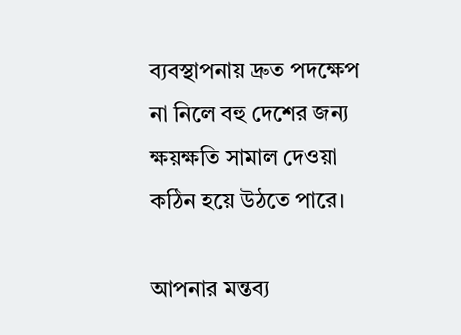ব্যবস্থাপনায় দ্রুত পদক্ষেপ না নিলে বহু দেশের জন্য ক্ষয়ক্ষতি সামাল দেওয়া কঠিন হয়ে উঠতে পারে।

আপনার মন্তব্য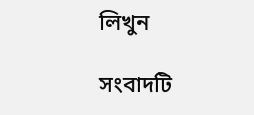লিখুন

সংবাদটি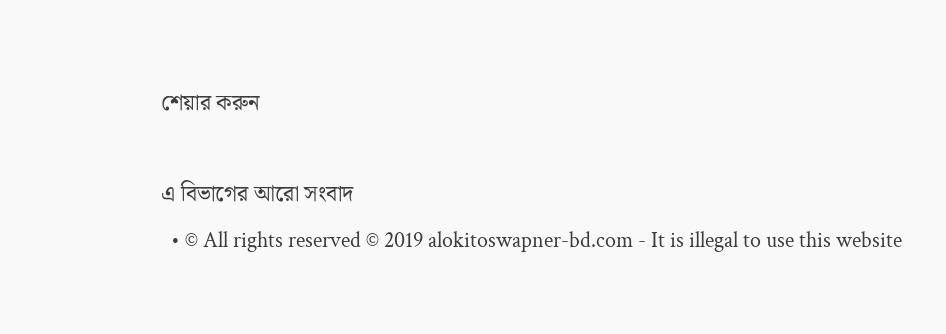শেয়ার করুন

এ বিভাগের আরো সংবাদ
  • © All rights reserved © 2019 alokitoswapner-bd.com - It is illegal to use this website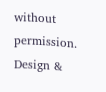without permission.
Design &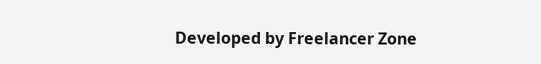Developed by Freelancer Zone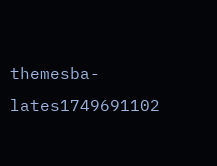themesba-lates1749691102